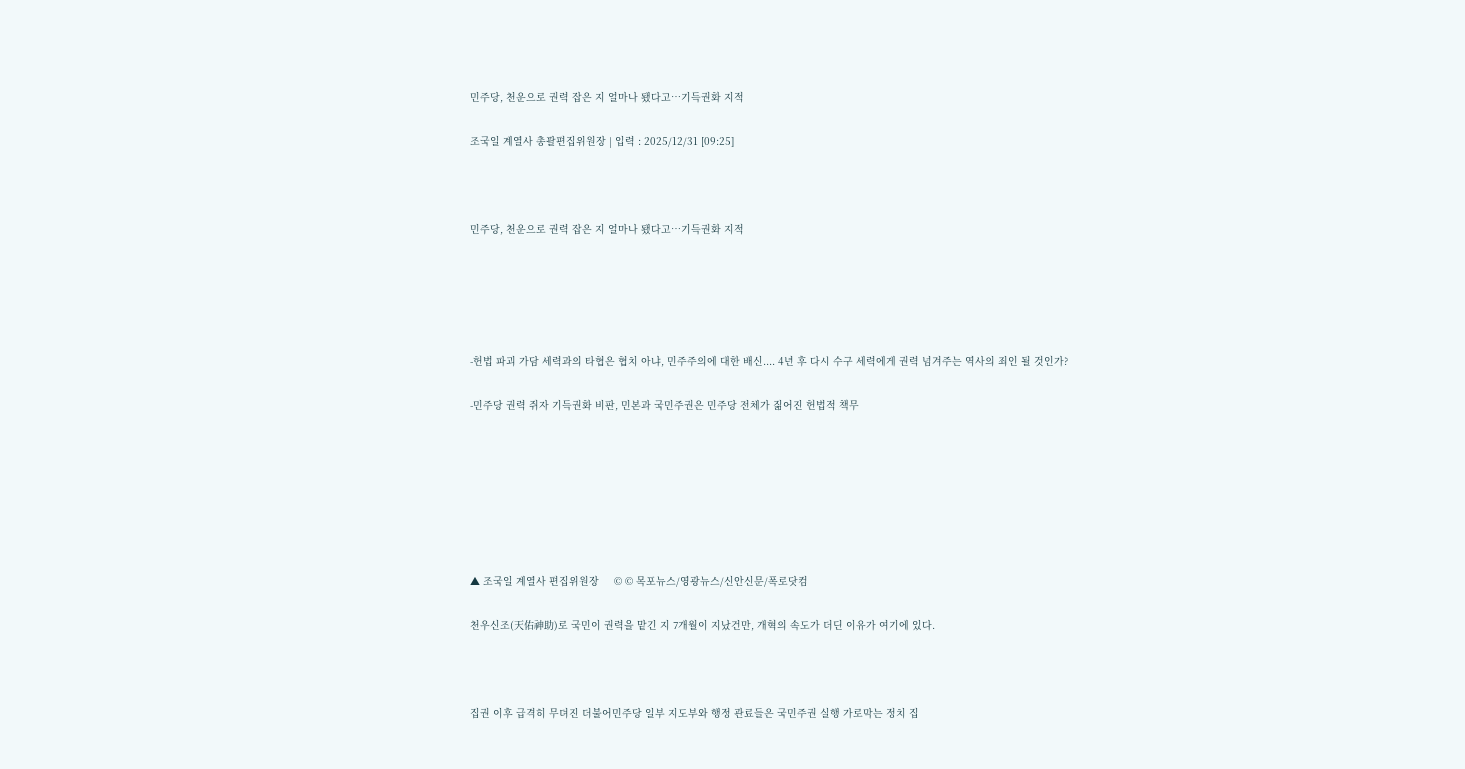민주당, 천운으로 권력 잡은 지 얼마나 됐다고…기득권화 지적

조국일 계열사 총괄편집위원장 | 입력 : 2025/12/31 [09:25]



민주당, 천운으로 권력 잡은 지 얼마나 됐다고…기득권화 지적





-헌법 파괴 가담 세력과의 타협은 협치 아냐, 민주주의에 대한 배신.... 4년 후 다시 수구 세력에게 권력 넘겨주는 역사의 죄인 될 것인가?

-민주당 권력 쥐자 기득권화 비판, 민본과 국민주권은 민주당 전체가 짊어진 헌법적 책무







▲ 조국일 계열사 편집위원장     © © 목포뉴스/영광뉴스/신안신문/폭로닷컴

천우신조(天佑神助)로 국민이 권력을 맡긴 지 7개월이 지났건만, 개혁의 속도가 더딘 이유가 여기에 있다.



집권 이후 급격히 무뎌진 더불어민주당 일부 지도부와 행정 관료들은 국민주권 실행 가로막는 정치 집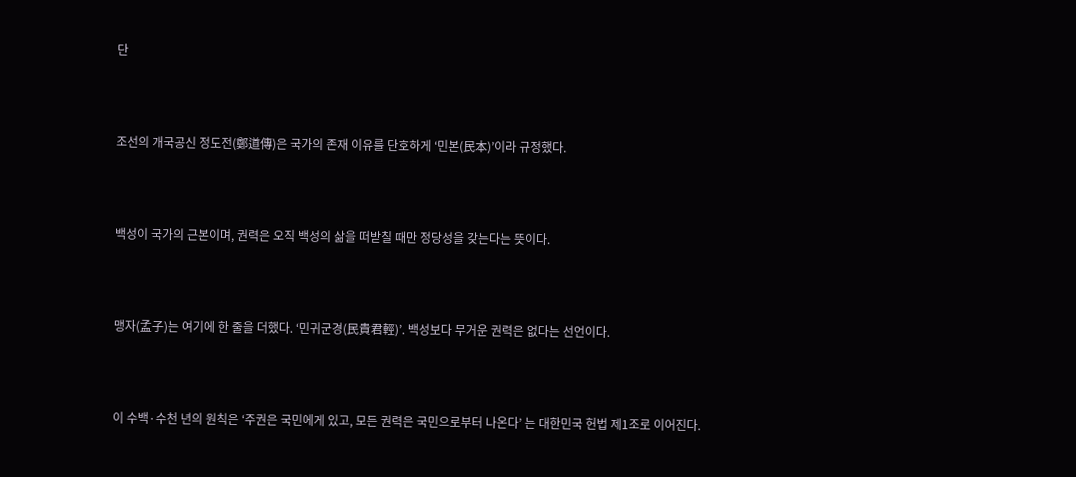단



조선의 개국공신 정도전(鄭道傳)은 국가의 존재 이유를 단호하게 ‘민본(民本)’이라 규정했다.



백성이 국가의 근본이며, 권력은 오직 백성의 삶을 떠받칠 때만 정당성을 갖는다는 뜻이다.



맹자(孟子)는 여기에 한 줄을 더했다. ‘민귀군경(民貴君輕)’. 백성보다 무거운 권력은 없다는 선언이다.



이 수백·수천 년의 원칙은 ‘주권은 국민에게 있고, 모든 권력은 국민으로부터 나온다’ 는 대한민국 헌법 제1조로 이어진다.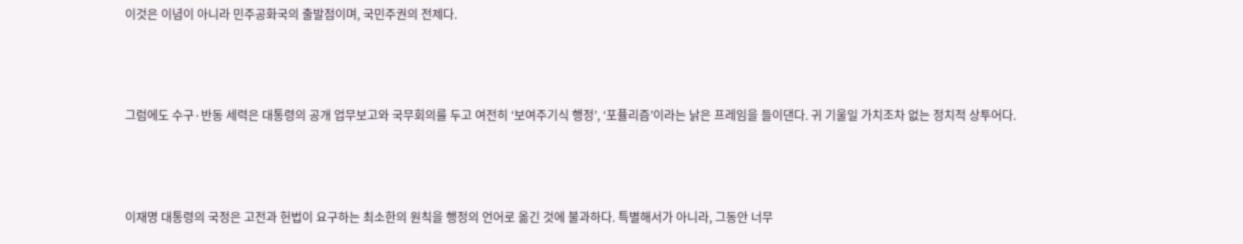이것은 이념이 아니라 민주공화국의 출발점이며, 국민주권의 전제다.



그럼에도 수구·반동 세력은 대통령의 공개 업무보고와 국무회의를 두고 여전히 ‘보여주기식 행정’, ‘포퓰리즘’이라는 낡은 프레임을 들이댄다. 귀 기울일 가치조차 없는 정치적 상투어다.



이재명 대통령의 국정은 고전과 헌법이 요구하는 최소한의 원칙을 행정의 언어로 옮긴 것에 불과하다. 특별해서가 아니라, 그동안 너무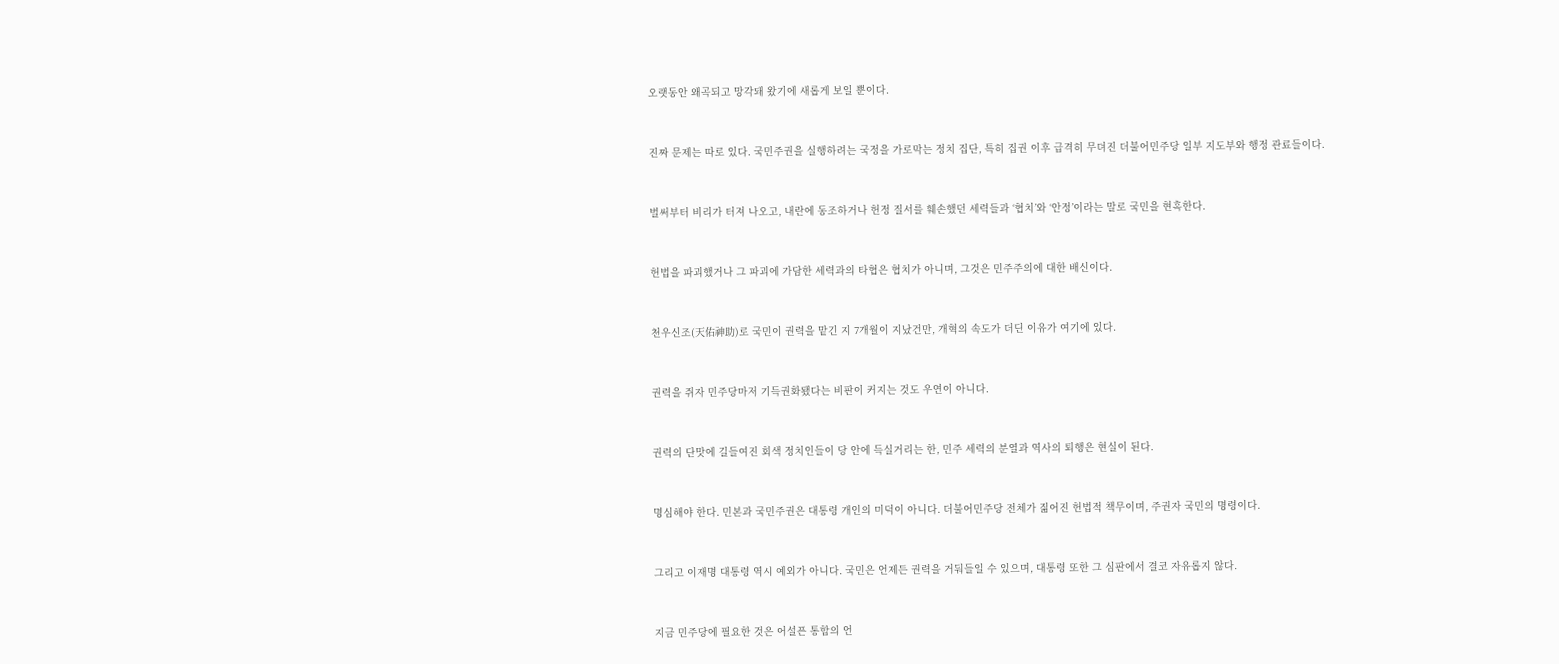오랫동안 왜곡되고 망각돼 왔기에 새롭게 보일 뿐이다.



진짜 문제는 따로 있다. 국민주권을 실행하려는 국정을 가로막는 정치 집단, 특히 집권 이후 급격히 무뎌진 더불어민주당 일부 지도부와 행정 관료들이다.



벌써부터 비리가 터져 나오고, 내란에 동조하거나 헌정 질서를 훼손했던 세력들과 ‘협치’와 ‘안정’이라는 말로 국민을 현혹한다.



헌법을 파괴했거나 그 파괴에 가담한 세력과의 타협은 협치가 아니며, 그것은 민주주의에 대한 배신이다.



천우신조(天佑神助)로 국민이 권력을 맡긴 지 7개월이 지났건만, 개혁의 속도가 더딘 이유가 여기에 있다.



권력을 쥐자 민주당마저 기득권화됐다는 비판이 커지는 것도 우연이 아니다.



권력의 단맛에 길들여진 회색 정치인들이 당 안에 득실거리는 한, 민주 세력의 분열과 역사의 퇴행은 현실이 된다.



명심해야 한다. 민본과 국민주권은 대통령 개인의 미덕이 아니다. 더불어민주당 전체가 짊어진 헌법적 책무이며, 주권자 국민의 명령이다.



그리고 이재명 대통령 역시 예외가 아니다. 국민은 언제든 권력을 거둬들일 수 있으며, 대통령 또한 그 심판에서 결코 자유롭지 않다.



지금 민주당에 필요한 것은 어설픈 통합의 언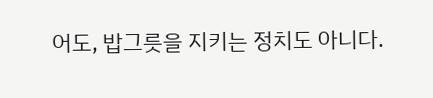어도, 밥그릇을 지키는 정치도 아니다.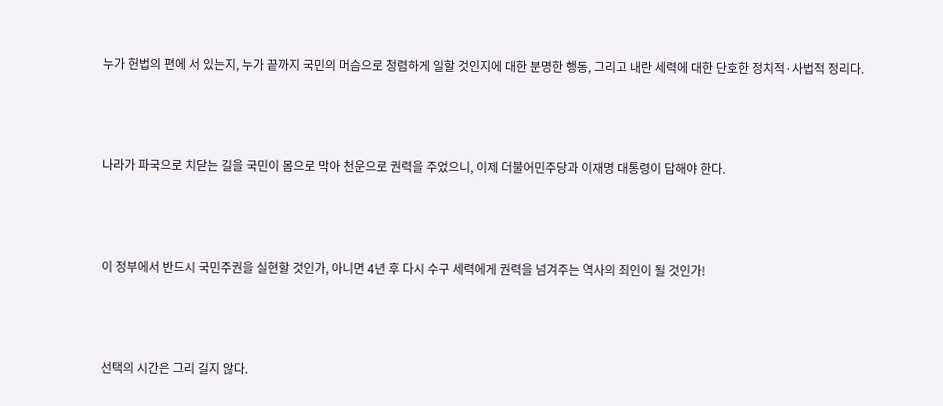누가 헌법의 편에 서 있는지, 누가 끝까지 국민의 머슴으로 청렴하게 일할 것인지에 대한 분명한 행동, 그리고 내란 세력에 대한 단호한 정치적·사법적 정리다.



나라가 파국으로 치닫는 길을 국민이 몸으로 막아 천운으로 권력을 주었으니, 이제 더불어민주당과 이재명 대통령이 답해야 한다.



이 정부에서 반드시 국민주권을 실현할 것인가, 아니면 4년 후 다시 수구 세력에게 권력을 넘겨주는 역사의 죄인이 될 것인가!



선택의 시간은 그리 길지 않다.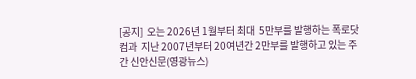[공지]  오는 2026년 1월부터 최대  5만부를 발행하는 폭로닷컴과  지난 2007년부터 20여년간 2만부를 발행하고 있는 주간 신안신문(영광뉴스)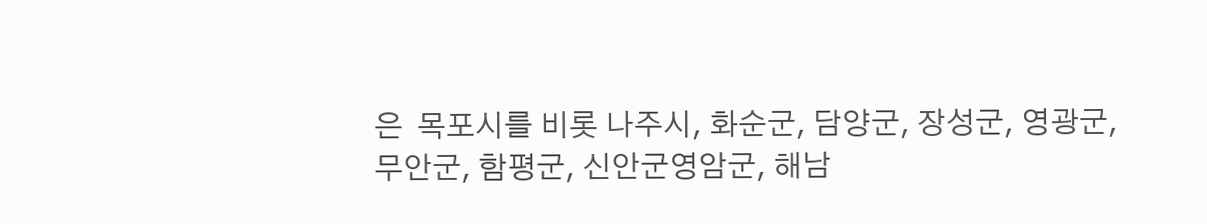은  목포시를 비롯 나주시, 화순군, 담양군, 장성군, 영광군, 무안군, 함평군, 신안군영암군, 해남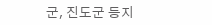군, 진도군 등지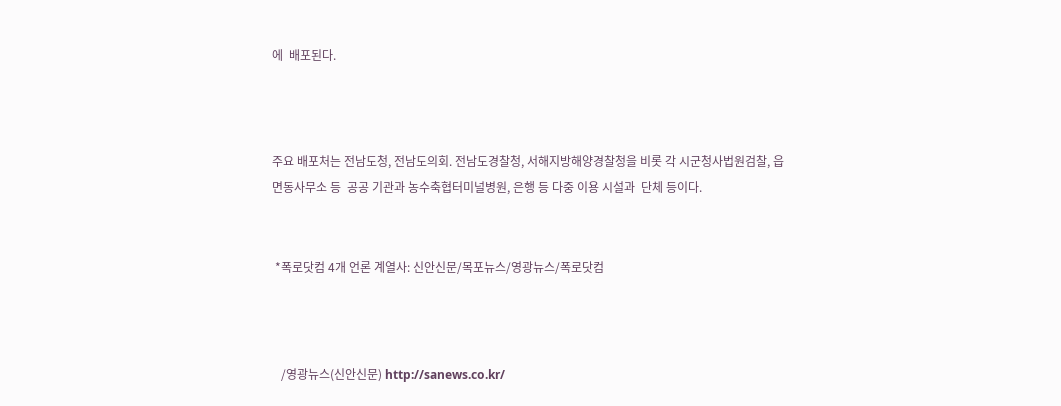에  배포된다.



주요 배포처는 전남도청, 전남도의회. 전남도경찰청, 서해지방해양경찰청을 비롯 각 시군청사법원검찰, 읍면동사무소 등  공공 기관과 농수축협터미널병원, 은행 등 다중 이용 시설과  단체 등이다.


 *폭로닷컴 4개 언론 계열사: 신안신문/목포뉴스/영광뉴스/폭로닷컴



   /영광뉴스(신안신문) http://sanews.co.kr/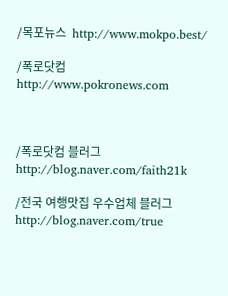/목포뉴스  http://www.mokpo.best/

/폭로닷컴  http://www.pokronews.com



/폭로닷컴 블러그  http://blog.naver.com/faith21k

/전국 여행맛집 우수업체 블러그  http://blog.naver.com/true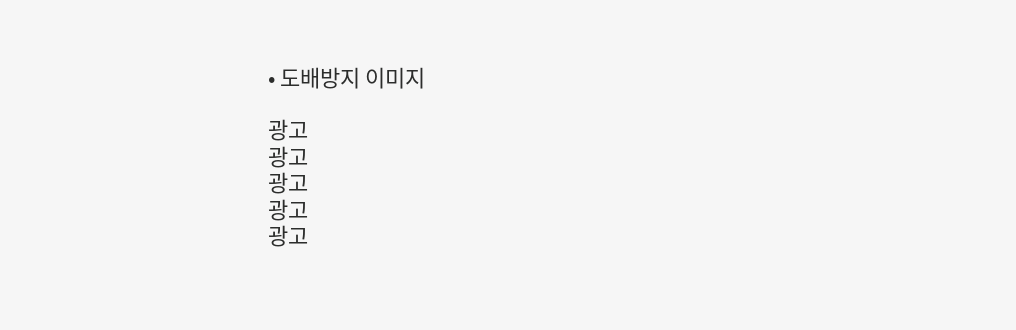• 도배방지 이미지

광고
광고
광고
광고
광고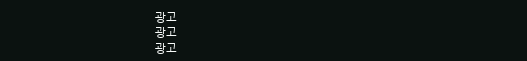광고
광고
광고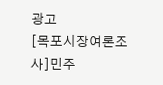광고
[목포시장여론조사]민주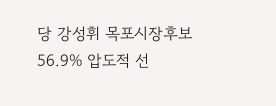당 강성휘 목포시장후보 56.9% 압도적 선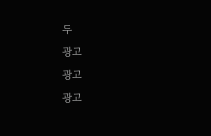두
광고
광고
광고